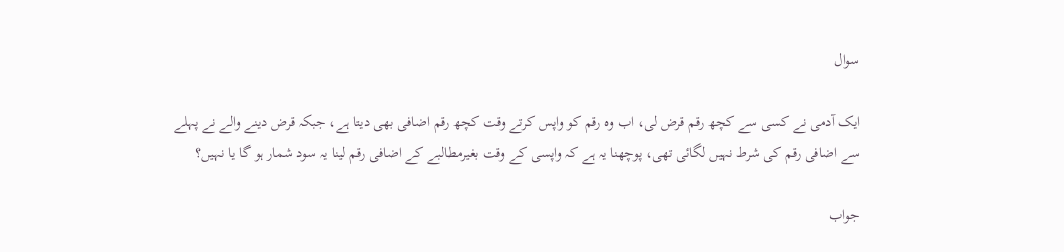سوال

ایک آدمی نے کسی سے کچھ رقم قرض لی، اب وہ رقم کو واپس کرتے وقت کچھ رقم اضافی بھی دیتا ہے، جبکہ قرض دینے والے نے پہلے سے اضافی رقم کی شرط نہیں لگائی تھی، پوچھنا یہ ہے کہ واپسی کے وقت بغیرمطالبے کے اضافی رقم لینا یہ سود شمار ہو گا یا نہیں؟

جواب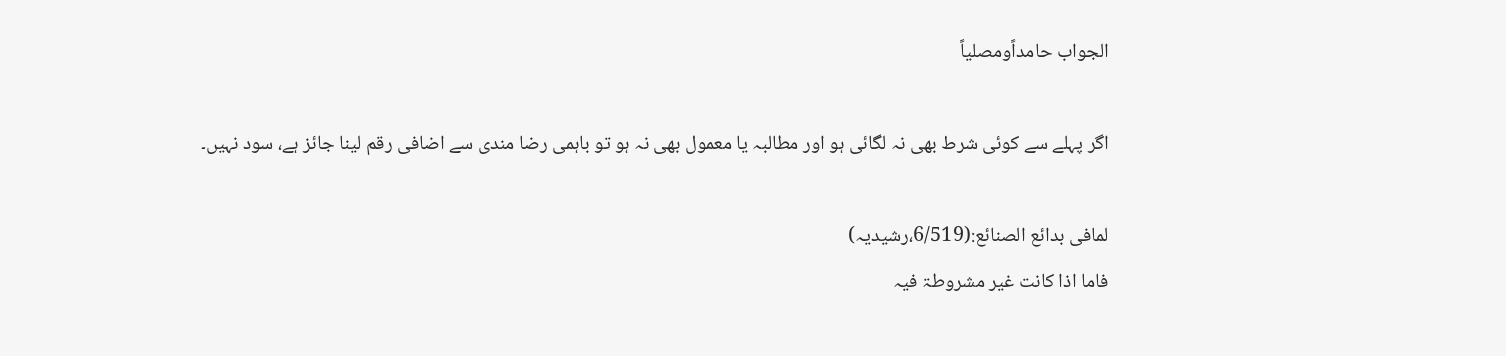الجواب حامداًومصلیاً

اگر پہلے سے کوئی شرط بھی نہ لگائی ہو اور مطالبہ یا معمول بھی نہ ہو تو باہمی رضا مندی سے اضافی رقم لینا جائز ہے، سود نہیں۔

لمافی بدائع الصنائع:(6/519،رشیدیہ)
فاما اذا کانت غیر مشروطۃ فیہ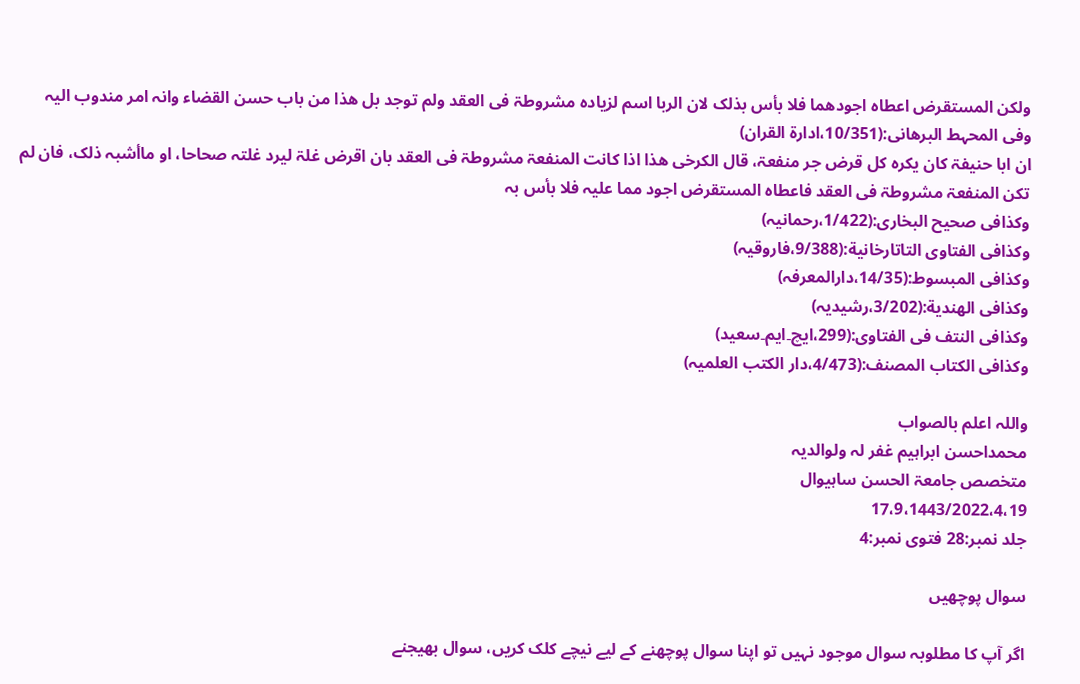ولکن المستقرض اعطاہ اجودھما فلا بأس بذلک لان الربا اسم لزیادہ مشروطۃ فی العقد ولم توجد بل ھذا من باب حسن القضاء وانہ امر مندوب الیہ
وفی المحہط البرھانی:(10/351،ادارة القران)
ان ابا حنیفۃ کان یکرہ کل قرض جر منفعۃ، قال الکرخی ھذا اذا کانت المنفعۃ مشروطۃ فی العقد بان اقرض غلۃ لیرد غلتہ صحاحا، او ماأشبہ ذلک، فان لم تکن المنفعۃ مشروطۃ فی العقد فاعطاہ المستقرض اجود مما علیہ فلا بأس بہ
وکذافی صحیح البخاری:(1/422،رحمانیہ)
وکذافی الفتاوی التاتارخانیة:(9/388،فاروقیہ)
وکذافی المبسوط:(14/35،دارالمعرفہ)
وکذافی الھندیة:(3/202،رشیدیہ)
وکذافی النتف فی الفتاوی:(299،ایچ۔ایم۔سعید)
وکذافی الکتاب المصنف:(4/473،دار الکتب العلمیہ)

واللہ اعلم بالصواب
محمداحسن ابراہیم غفر لہ ولوالدیہ
متخصص جامعۃ الحسن ساہیوال
17،9،1443/2022،4،19
جلد نمبر:28 فتوی نمبر:4

سوال پوچھیں

اگر آپ کا مطلوبہ سوال موجود نہیں تو اپنا سوال پوچھنے کے لیے نیچے کلک کریں، سوال بھیجنے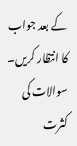کے بعد جواب کا انتظار کریں۔ سوالات کی کثرت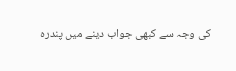کی وجہ سے کبھی جواب دینے میں پندرہ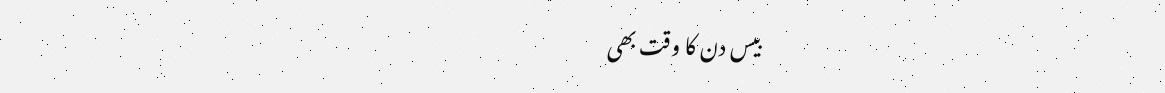بیس دن کا وقت بھی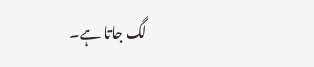لگ جاتا ہے۔